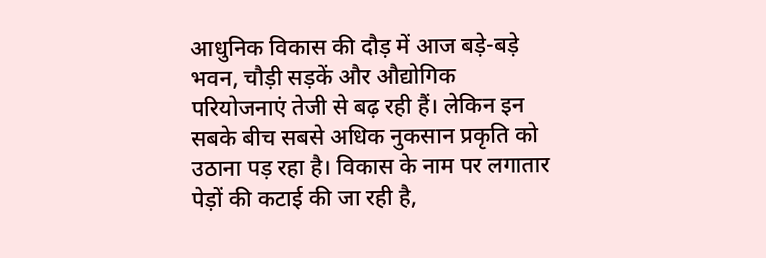आधुनिक विकास की दौड़ में आज बड़े-बड़े भवन, चौड़ी सड़कें और औद्योगिक परियोजनाएं तेजी से बढ़ रही हैं। लेकिन इन सबके बीच सबसे अधिक नुकसान प्रकृति को उठाना पड़ रहा है। विकास के नाम पर लगातार पेड़ों की कटाई की जा रही है,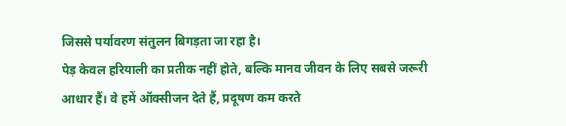जिससे पर्यावरण संतुलन बिगड़ता जा रहा है।
पेड़ केवल हरियाली का प्रतीक नहीं होते, बल्कि मानव जीवन के लिए सबसे जरूरी आधार हैं। वे हमें ऑक्सीजन देते हैं, प्रदूषण कम करते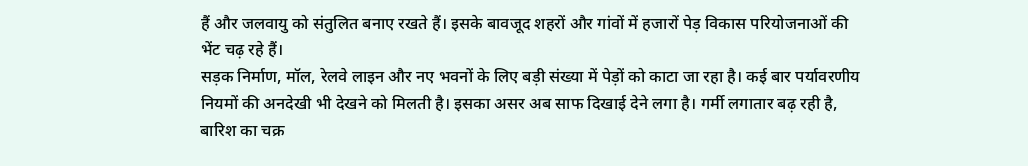हैं और जलवायु को संतुलित बनाए रखते हैं। इसके बावजूद शहरों और गांवों में हजारों पेड़ विकास परियोजनाओं की भेंट चढ़ रहे हैं।
सड़क निर्माण, मॉल, रेलवे लाइन और नए भवनों के लिए बड़ी संख्या में पेड़ों को काटा जा रहा है। कई बार पर्यावरणीय नियमों की अनदेखी भी देखने को मिलती है। इसका असर अब साफ दिखाई देने लगा है। गर्मी लगातार बढ़ रही है, बारिश का चक्र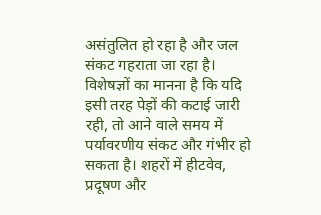असंतुलित हो रहा है और जल संकट गहराता जा रहा है।
विशेषज्ञों का मानना है कि यदि इसी तरह पेड़ों की कटाई जारी रही, तो आने वाले समय में पर्यावरणीय संकट और गंभीर हो सकता है। शहरों में हीटवेव, प्रदूषण और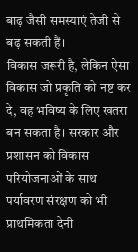बाढ़ जैसी समस्याएं तेजी से बढ़ सकती हैं।
विकास जरूरी है, लेकिन ऐसा विकास जो प्रकृति को नष्ट कर दे, वह भविष्य के लिए खतरा बन सकता है। सरकार और प्रशासन को विकास परियोजनाओं के साथ पर्यावरण संरक्षण को भी प्राथमिकता देनी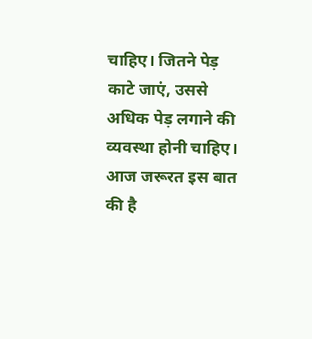चाहिए। जितने पेड़ काटे जाएं, उससे अधिक पेड़ लगाने की व्यवस्था होनी चाहिए।
आज जरूरत इस बात की है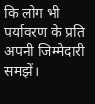कि लोग भी पर्यावरण के प्रति अपनी जिम्मेदारी समझें।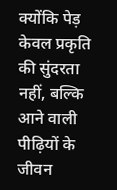क्योंकि पेड़ केवल प्रकृति की सुंदरता नहीं, बल्कि आने वाली पीढ़ियों के जीवन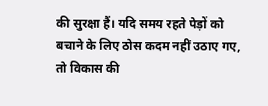की सुरक्षा हैं। यदि समय रहते पेड़ों को बचाने के लिए ठोस कदम नहीं उठाए गए, तो विकास की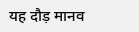यह दौड़ मानव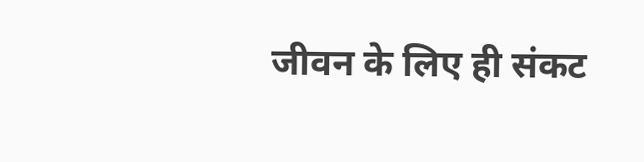जीवन के लिए ही संकट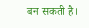बन सकती है।